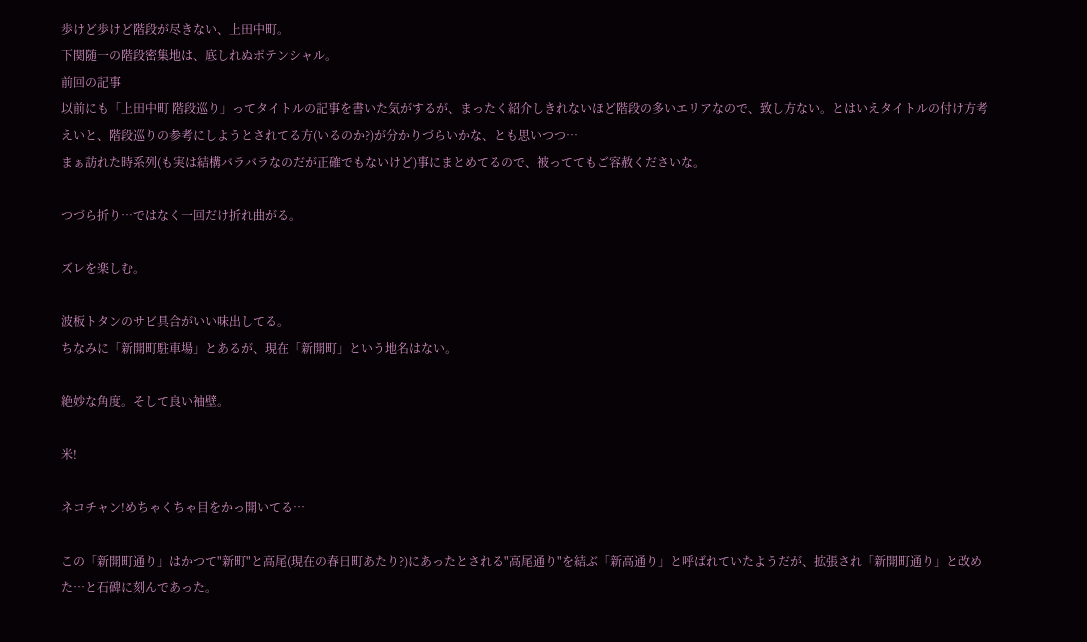歩けど歩けど階段が尽きない、上田中町。
下関随一の階段密集地は、底しれぬポテンシャル。
前回の記事
以前にも「上田中町 階段巡り」ってタイトルの記事を書いた気がするが、まったく紹介しきれないほど階段の多いエリアなので、致し方ない。とはいえタイトルの付け方考えいと、階段巡りの参考にしようとされてる方(いるのか?)が分かりづらいかな、とも思いつつ…
まぁ訪れた時系列(も実は結構バラバラなのだが正確でもないけど)事にまとめてるので、被っててもご容赦くださいな。

つづら折り…ではなく一回だけ折れ曲がる。

ズレを楽しむ。

波板トタンのサビ具合がいい味出してる。
ちなみに「新開町駐車場」とあるが、現在「新開町」という地名はない。

絶妙な角度。そして良い袖壁。

米!

ネコチャン!めちゃくちゃ目をかっ開いてる…

この「新開町通り」はかつて"新町"と高尾(現在の春日町あたり?)にあったとされる"高尾通り"を結ぶ「新高通り」と呼ばれていたようだが、拡張され「新開町通り」と改めた…と石碑に刻んであった。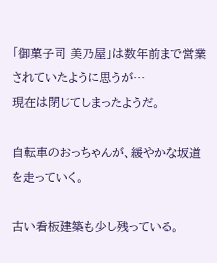「御菓子司 美乃屋」は数年前まで営業されていたように思うが…
現在は閉じてしまったようだ。

自転車のおっちゃんが、緩やかな坂道を走っていく。

古い看板建築も少し残っている。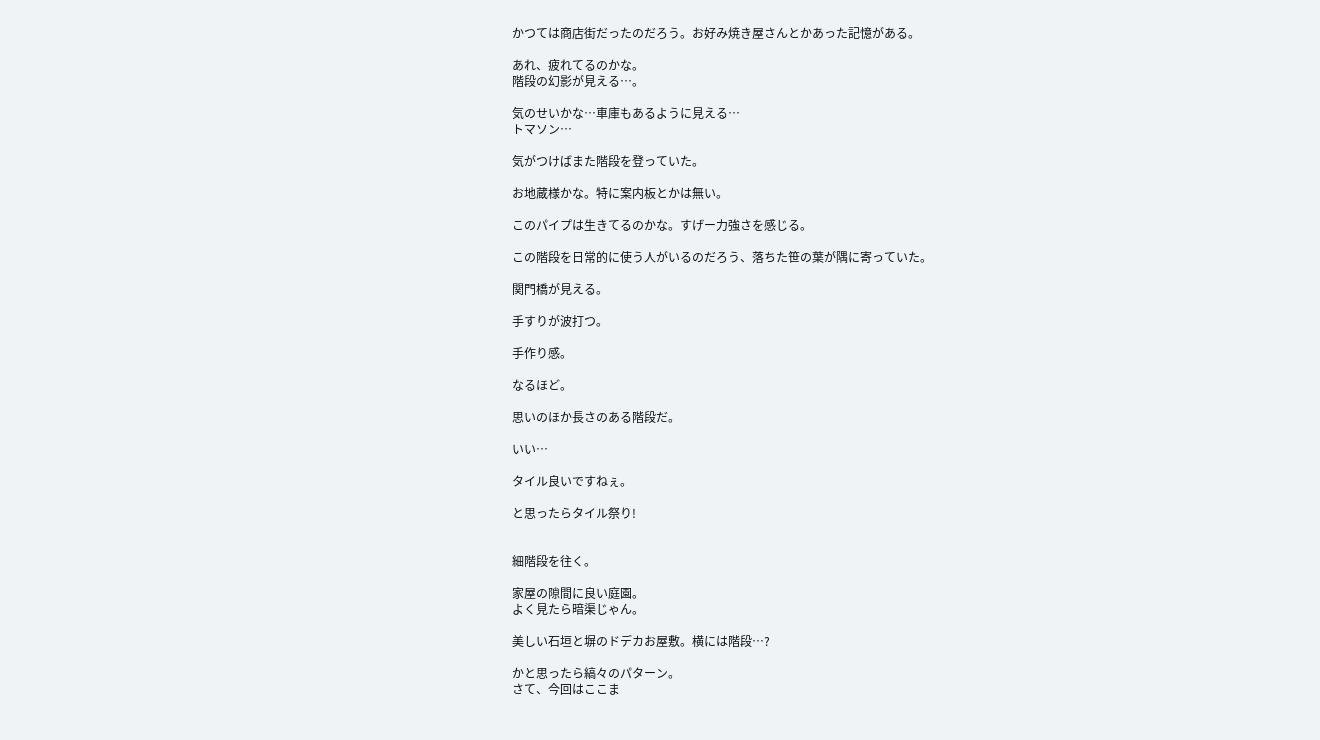かつては商店街だったのだろう。お好み焼き屋さんとかあった記憶がある。

あれ、疲れてるのかな。
階段の幻影が見える…。

気のせいかな…車庫もあるように見える…
トマソン…

気がつけばまた階段を登っていた。

お地蔵様かな。特に案内板とかは無い。

このパイプは生きてるのかな。すげー力強さを感じる。

この階段を日常的に使う人がいるのだろう、落ちた笹の葉が隅に寄っていた。

関門橋が見える。

手すりが波打つ。

手作り感。

なるほど。

思いのほか長さのある階段だ。

いい…

タイル良いですねぇ。

と思ったらタイル祭り!


細階段を往く。

家屋の隙間に良い庭園。
よく見たら暗渠じゃん。

美しい石垣と塀のドデカお屋敷。横には階段…?

かと思ったら縞々のパターン。
さて、今回はここま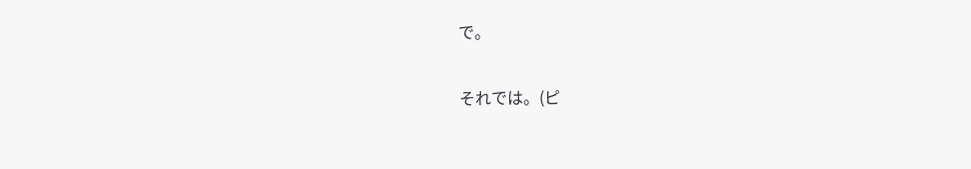で。

それでは。(ピ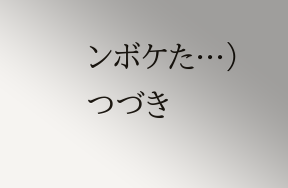ンボケた…)
つづき